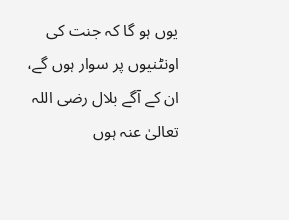یوں ہو گا کہ جنت کی اونٹنیوں پر سوار ہوں گے، ان کے آگے بلال رضی اللہ تعالیٰ عنہ ہوں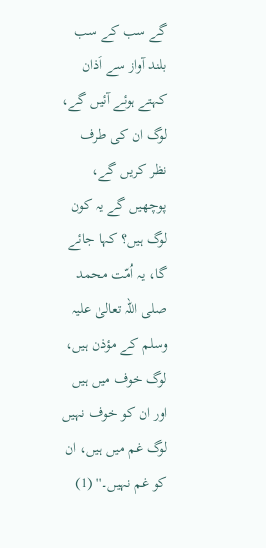گے سب کے سب بلند آواز سے اَذان کہتے ہوئے آئیں گے، لوگ ان کی طرف نظر کریں گے، پوچھیں گے یہ کون لوگ ہیں؟ کہا جائے گا، یہ اُمّت محمد صلی اللہ تعالیٰ علیہ وسلم کے مؤذن ہیں، لوگ خوف میں ہیں اور ان کو خوف نہیں لوگ غم میں ہیں، ان کو غم نہیں۔'' (1)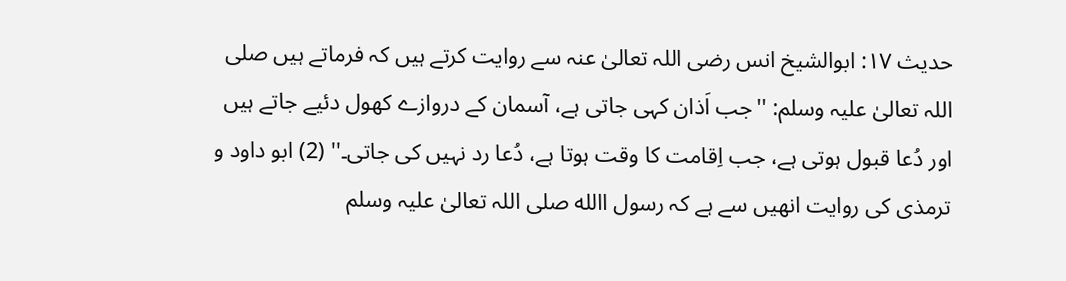حدیث ۱۷: ابوالشیخ انس رضی اللہ تعالیٰ عنہ سے روایت کرتے ہیں کہ فرماتے ہیں صلی اللہ تعالیٰ علیہ وسلم: ''جب اَذان کہی جاتی ہے، آسمان کے دروازے کھول دئیے جاتے ہیں اور دُعا قبول ہوتی ہے، جب اِقامت کا وقت ہوتا ہے، دُعا رد نہیں کی جاتی۔'' (2) ابو داود و ترمذی کی روایت انھیں سے ہے کہ رسول االله صلی اللہ تعالیٰ علیہ وسلم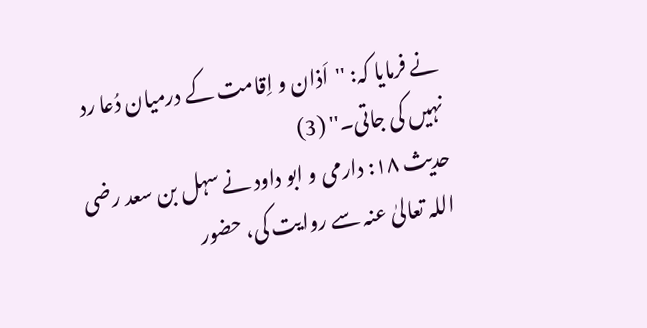نے فرمایا کہ: ''اَذان و اِقامت کے درمیان دُعا رد نہیں کی جاتی۔'' (3)
حدیث ۱۸: دارمی و ابو داود نے سہل بن سعد رضی اللہ تعالیٰ عنہ سے روایت کی، حضور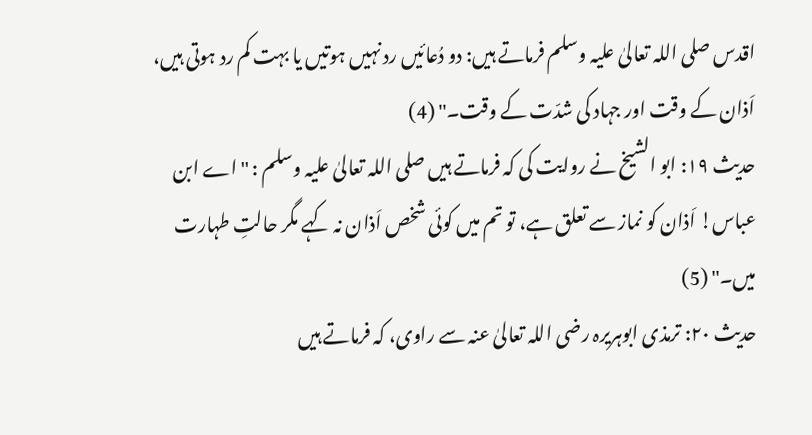اقدس صلی اللہ تعالیٰ علیہ وسلم فرماتے ہیں: دو دُعائیں رد نہیں ہوتیں یا بہت کم رد ہوتی ہیں، اَذان کے وقت اور جہاد کی شدّت کے وقت۔'' (4)
حدیث ۱۹: ابو الشیخ نے روایت کی کہ فرماتے ہیں صلی اللہ تعالیٰ علیہ وسلم : ''اے ابن عباس! اَذان کو نماز سے تعلق ہے، تو تم میں کوئی شخص اَذان نہ کہے مگر حالتِ طہارت میں۔'' (5)
حدیث ۲۰: ترمذی ابوہریرہ رضی اللہ تعالیٰ عنہ سے راوی، کہ فرماتے ہیں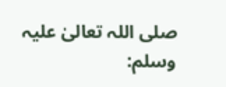صلی اللہ تعالیٰ علیہ وسلم: